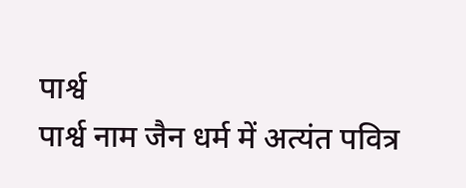पार्श्व
पार्श्व नाम जैन धर्म में अत्यंत पवित्र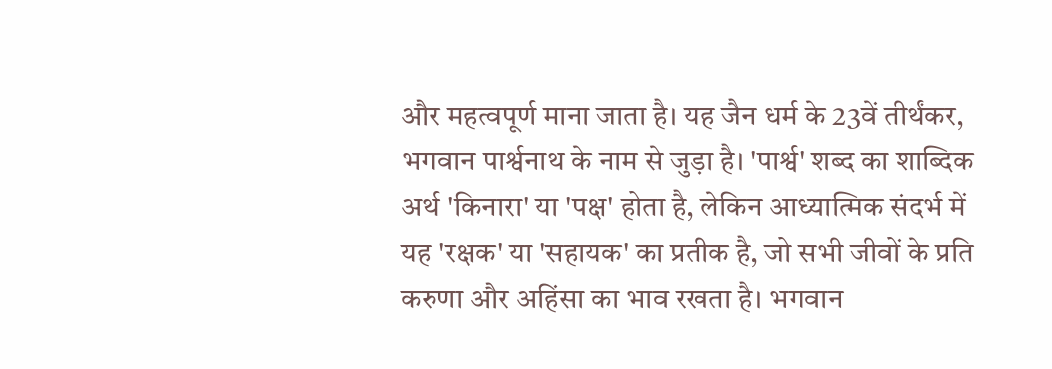और महत्वपूर्ण माना जाता है। यह जैन धर्म के 23वें तीर्थंकर, भगवान पार्श्वनाथ के नाम से जुड़ा है। 'पार्श्व' शब्द का शाब्दिक अर्थ 'किनारा' या 'पक्ष' होता है, लेकिन आध्यात्मिक संदर्भ में यह 'रक्षक' या 'सहायक' का प्रतीक है, जो सभी जीवों के प्रति करुणा और अहिंसा का भाव रखता है। भगवान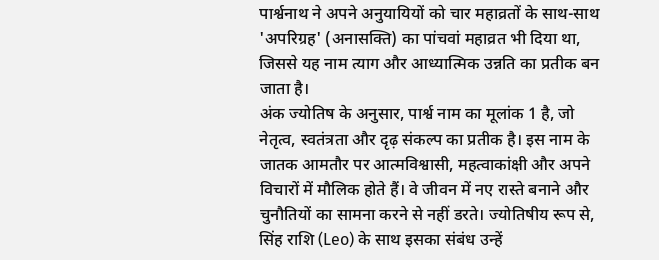पार्श्वनाथ ने अपने अनुयायियों को चार महाव्रतों के साथ-साथ 'अपरिग्रह' (अनासक्ति) का पांचवां महाव्रत भी दिया था, जिससे यह नाम त्याग और आध्यात्मिक उन्नति का प्रतीक बन जाता है।
अंक ज्योतिष के अनुसार, पार्श्व नाम का मूलांक 1 है, जो नेतृत्व, स्वतंत्रता और दृढ़ संकल्प का प्रतीक है। इस नाम के जातक आमतौर पर आत्मविश्वासी, महत्वाकांक्षी और अपने विचारों में मौलिक होते हैं। वे जीवन में नए रास्ते बनाने और चुनौतियों का सामना करने से नहीं डरते। ज्योतिषीय रूप से, सिंह राशि (Leo) के साथ इसका संबंध उन्हें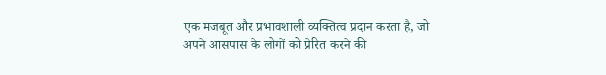एक मजबूत और प्रभावशाली व्यक्तित्व प्रदान करता है, जो अपने आसपास के लोगों को प्रेरित करने की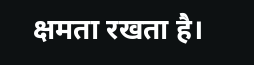क्षमता रखता है।